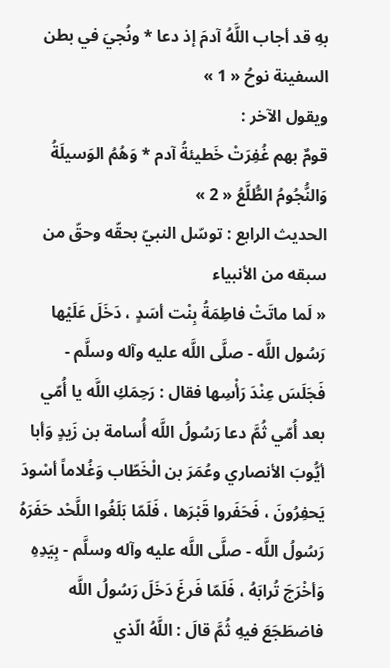بهِ قد أجاب اللَّهُ آدمَ إذ دعا * ونُجيَ في بطن السفينة نوحُ « 1 »
ويقول الآخر :
قومٌ بهم غُفِرَتْ خَطيئةُ آدم * وَهُمُ الوَسيلَةُ وَالنُّجُومُ الطُّلَّعُ « 2 »
الحديث الرابع : توسّل النبيّ بحقّه وحقّ من سبقه من الأنبياء
« لَما ماتَتْ فاطِمَةُ بِنْت أسَدٍ ، دَخَلَ عَلَيْها رَسُول اللَّه - صلَّى اللَّه عليه وآله وسلَّم - فَجَلَسَ عِنْدَ رَأْسِها فقال : رَحِمَكِ اللَّه يا أُمّي بعد أُمّي ثُمَّ دعا رَسُولُ اللَّه أُسامة بن زَيدٍ وَأبا أيُّوبَ الأنصاري وعُمَرَ بن الْخَطّاب وَغُلاماً أسْودَ يَحفِرُونَ ، فَحَفَروا قَبْرَها ، فَلَمّا بَلَغُوا اللَّحْد حَفَرَهُ رَسُولُ اللَّه - صلَّى اللَّه عليه وآله وسلَّم - بِيَدِهِ وَأخْرَجَ تُرابَهُ ، فَلَمّا فَرغَ دَخَلَ رَسُولُ اللَّه فاضطَجَعَ فيهِ ثُمَّ قالَ : اللَّهُ الّذي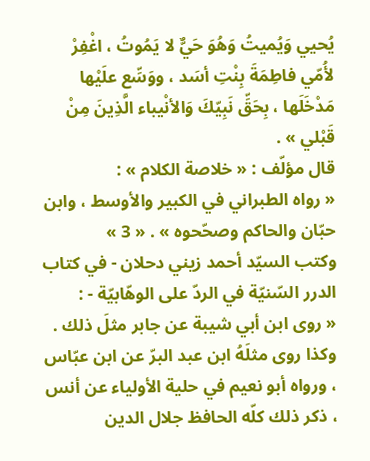يُحيي وَيُميتُ وَهُوَ حَيٌّ لا يَمُوتُ ، اغْفِرْ لأُمّي فاطِمَةَ بِنْتِ أسَد ، ووَسِّع علَيْها مَدْخَلَها ، بِحَقِّ نَبِيّكَ وَالأنْيباء الَّذِينَ مِنْ قَبْلي » .
قال مؤلّف : « خلاصة الكلام » :
« رواه الطبراني في الكبير والأوسط ، وابن حبّان والحاكم وصحّحوه » . « 3 »
وكتب السيّد أحمد زيني دحلان - في كتاب الدرر السّنيّة في الردّ على الوهّابيّة - :
« روى ابن أبي شيبة عن جابر مثلَ ذلك . وكذا روى مثلَهُ ابن عبد البرّ عن ابن عبّاس ، ورواه أبو نعيم في حلية الأولياء عن أنس ، ذكر ذلك كلّه الحافظ جلال الدين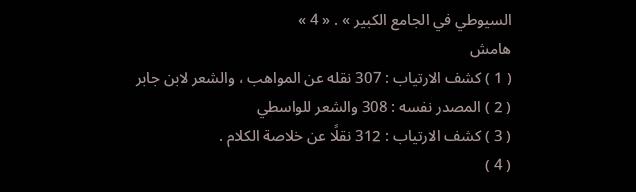السيوطي في الجامع الكبير » . « 4 »
هامش
( 1 ) كشف الارتياب : 307 نقله عن المواهب ، والشعر لابن جابر
( 2 ) المصدر نفسه : 308 والشعر للواسطي
( 3 ) كشف الارتياب : 312 نقلًا عن خلاصة الكلام .
( 4 )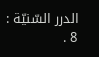الدرر السّنيّة : 8 .